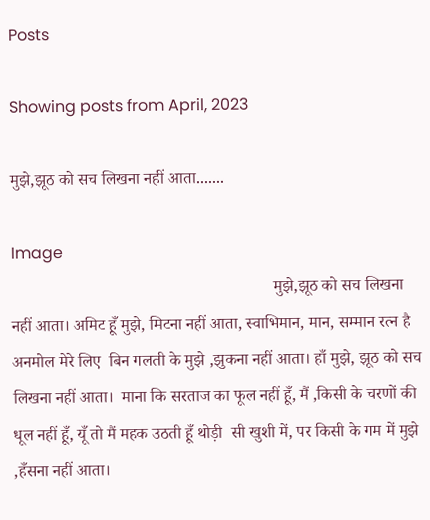Posts

Showing posts from April, 2023

मुझे,झूठ को सच लिखना नहीं आता.......

Image
                                                               मुझे,झूठ को सच लिखना नहीं आता। अमिट हूँ मुझे, मिटना नहीं आता, स्वाभिमान, मान, सम्मान रत्न है अनमोल मेरे लिए  बिन गलती के मुझे ,झुकना नहीं आता। हाँ मुझे, झूठ को सच लिखना नहीं आता।  माना कि सरताज का फूल नहीं हूँ, मैं ,किसी के चरणों की धूल नहीं हूँ, यूँ तो मैं महक उठती हूँ थोड़ी  सी खुशी में, पर किसी के गम में मुझे ,हँसना नहीं आता।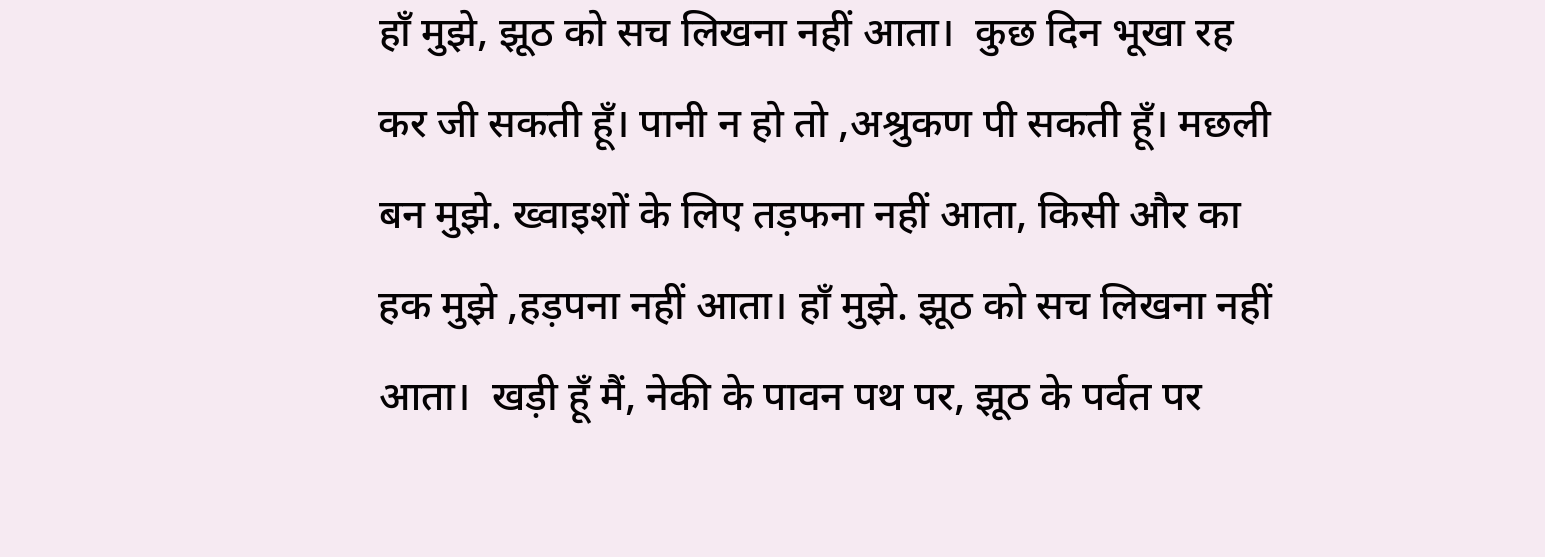हाँ मुझे, झूठ को सच लिखना नहीं आता।  कुछ दिन भूखा रह कर जी सकती हूँ। पानी न हो तो ,अश्रुकण पी सकती हूँ। मछली बन मुझे. ख्वाइशों के लिए तड़फना नहीं आता, किसी और का हक मुझे ,हड़पना नहीं आता। हाँ मुझे. झूठ को सच लिखना नहीं आता।  खड़ी हूँ मैं, नेकी के पावन पथ पर, झूठ के पर्वत पर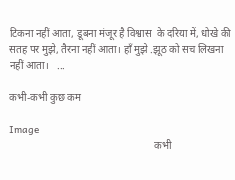टिकना नहीं आता, डूबना मंजूर है विश्वास  के दरिया में, धोखे की सतह पर मुझे, तैरना नहीं आता। हाँ मुझे .झूठ को सच लिखना नहीं आता।   ...

कभी-कभी कुछ कम

Image
                                                        कभी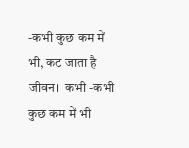-कभी कुछ कम में भी, कट जाता है जीवन।  कभी -कभी कुछ कम में भी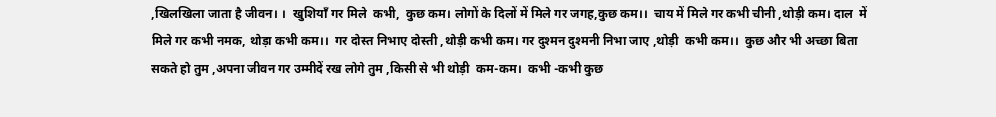,खिलखिला जाता है जीवन। ।  खुशियाँ गर मिले  कभी,  कुछ कम। लोगों के दिलों में मिले गर जगह,कुछ कम।।  चाय में मिले गर कभी चीनी ,थोड़ी कम। दाल  में मिले गर कभी नमक, थोड़ा कभी कम।।  गर दोस्त निभाए दोस्ती ,थोड़ी कभी कम। गर दुश्मन दुश्मनी निभा जाए ,थोड़ी  कभी कम।।  कुछ और भी अच्छा बिता सकते हो तुम ,अपना जीवन गर उम्मीदें रख लोगे तुम ,किसी से भी थोड़ी  कम-कम।  कभी -कभी कुछ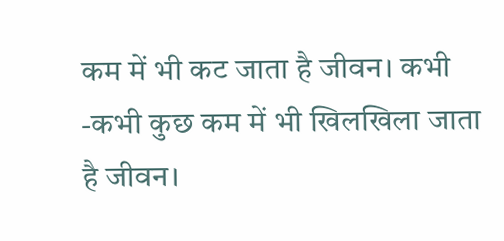कम में भी कट जाता है जीवन। कभी -कभी कुछ कम में भी खिलखिला जाता है जीवन।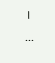।                                                                       ...